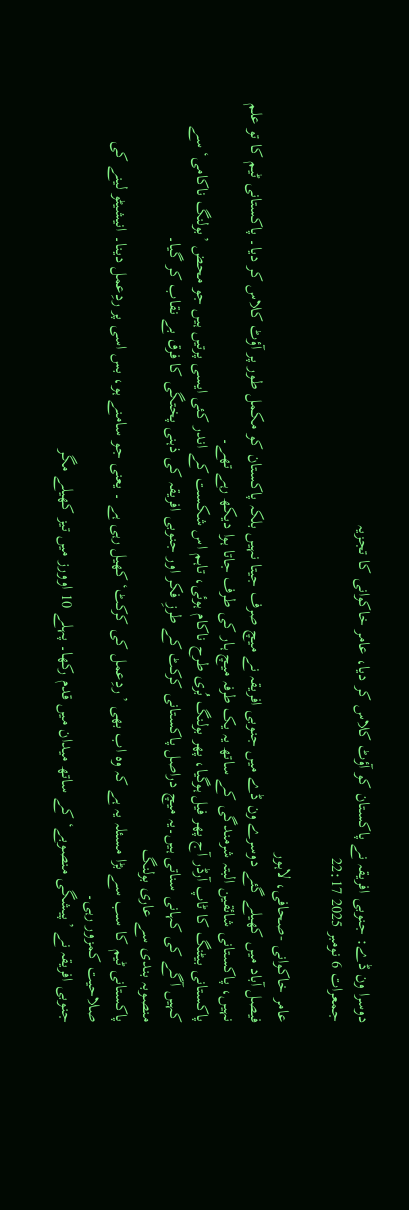دوسرا ون ڈے: جنوبی افریقہ نے پاکستان کو آؤٹ کلاس کر دیا، عامر خاکوانی کا تجزیہ
جمعرات 6 نومبر 2025 22:17

عامر خاکوانی -صحافی، لاہور
فیصل آباد میں کھیلے گئے دوسرے ون ڈے میں جنوبی افریقہ نے میچ صرف جیتا نہیں بلکہ پاکستان کو مکمل طور پر آؤٹ کلاس کر دیا۔ پاکستانی ٹیم کا تو علم نہیں، پاکستانی شائقین البتہ شرمندگی کے ساتھ یہ یک طرفہ میچ ہار کی طرف جاتا ہوا دیکھ رہے تھے۔
پاکستانی بیٹنگ کا ٹاپ آرڈر آج پھر فیل ہوگیا، پھر بولنگ بُری طرح ناکام ہوئی، تاہم اس شکست کے اندر کئی ایسی پرتیں ہیں جو محض ’بولنگ ناکامی‘ سے کہیں آگے کی کہانی سناتی ہیں۔یہ میچ دراصل پاکستانی کرکٹ کے طرزِ فکر اور جنوبی افریقہ کی ذہنی پختگی کا فرق بے نقاب کر گیا۔
منصوبہ بندی سے عاری بولنگ
پاکستانی ٹیم کا سب سے بڑا مسئلہ یہ ہے کہ وہ اب بھی ’ردِعمل کی کرکٹ‘ کھیل رہی ہے ۔ یعنی جو سامنے ہو، بس اسی پر ردِعمل دینا۔ انیشیٹو لینے کی صلاحیت کمزور رہی۔
جنوبی افریقہ نے ’پیشگی منصوبے‘ کے ساتھ میدان میں قدم رکھا۔ پہلے 10 اوورز میں تیز کھیلے مگر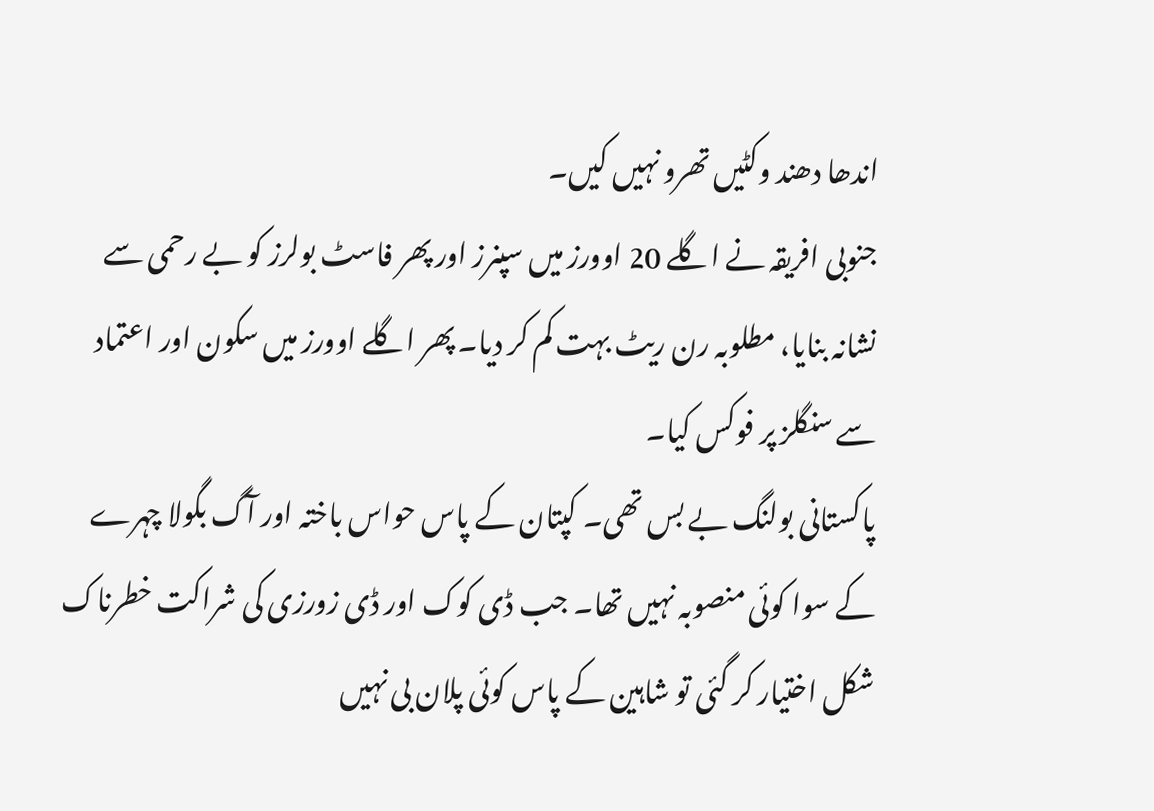اندھا دھند وکٹیں تھرو نہیں کیں۔
جنوبی افریقہ نے اگلے 20 اوورز میں سپنرز اور پھر فاسٹ بولرز کو بے رحمی سے نشانہ بنایا، مطلوبہ رن ریٹ بہت کم کر دیا۔ پھر اگلے اوورز میں سکون اور اعتماد سے سنگلز پر فوکس کیا۔
پاکستانی بولنگ بے بس تھی۔ کپتان کے پاس حواس باختہ اور آگ بگولا چہرے کے سوا کوئی منصوبہ نہیں تھا۔ جب ڈی کوک اور ڈی زورزی کی شراکت خطرناک شکل اختیار کر گئی تو شاہین کے پاس کوئی پلان بی نہیں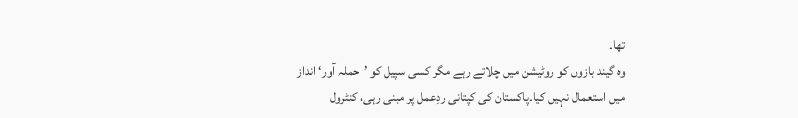تھا۔
وہ گیند بازوں کو روٹیشن میں چلاتے رہے مگر کسی سپیل کو ’حملہ آور‘ انداز میں استعمال نہیں کیا۔پاکستان کی کپتانی ردِعمل پر مبنی رہی، کنٹرول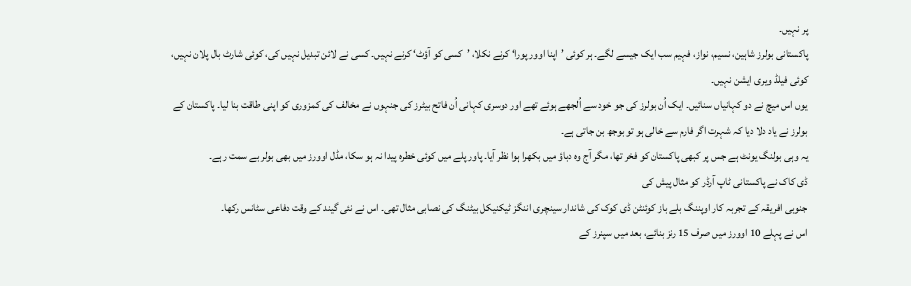پر نہیں۔
پاکستانی بولرز شاہین، نسیم، نواز، فہیم سب ایک جیسے لگے۔ ہر کوئی ’اپنا اوور پورا‘ کرنے نکلا، ’کسی کو آؤٹ‘ کرنے نہیں۔ کسی نے لائن تبدیل نہیں کی، کوئی شارٹ بال پلان نہیں، کوئی فیلڈ ویری ایشن نہیں۔
یوں اس میچ نے دو کہانیاں سنائیں۔ ایک اُن بولرز کی جو خود سے اُلجھے ہوئے تھے اور دوسری کہانی اُن فاتح بیٹرز کی جنہوں نے مخالف کی کمزوری کو اپنی طاقت بنا لیا۔ پاکستان کے بولرز نے یاد دلا دیا کہ شہرت اگر فارم سے خالی ہو تو بوجھ بن جاتی ہے۔
یہ وہی بولنگ یونٹ ہے جس پر کبھی پاکستان کو فخر تھا، مگر آج وہ دباؤ میں بکھرا ہوا نظر آیا۔ پاور پلے میں کوئی خطرہ پیدا نہ ہو سکا، مڈل اوورز میں بھی بولر بے سمت رہے۔
ڈی کاک نے پاکستانی ٹاپ آرڈر کو مثال پیش کی
جنوبی افریقہ کے تجربہ کار اوپننگ بلے باز کوئنٹن ڈی کوک کی شاندار سینچری اننگز ٹیکنیکل بیٹنگ کی نصابی مثال تھی۔ اس نے نئی گیند کے وقت دفاعی سٹانس رکھا۔
اس نے پہلے 10 اوورز میں صرف 15 رنز بنائے، بعد میں سپنرز کے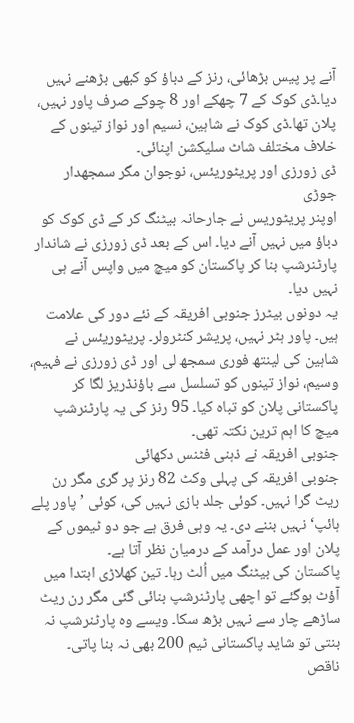آنے پر پیس بڑھائی، رنز کے دباؤ کو کبھی بڑھنے نہیں دیا۔ڈی کوک کے 7 چھکے اور 8 چوکے صرف پاور نہیں، پلان تھا۔ڈی کوک نے شاہین، نسیم اور نواز تینوں کے خلاف مختلف شاٹ سلیکشن اپنائی۔
ڈی زورزی اور پریٹوریئس، نوجوان مگر سمجھدار جوڑی
اوپنر پریٹوریس نے جارحانہ بیٹنگ کر کے ڈی کوک کو دباؤ میں نہیں آنے دیا۔ اس کے بعد ڈی زورزی نے شاندار پارٹنرشپ بنا کر پاکستان کو میچ میں واپس آنے ہی نہیں دیا۔
یہ دونوں بیٹرز جنوبی افریقہ کے نئے دور کی علامت ہیں۔ پاور ہٹر نہیں، پریشر کنٹرولر۔ پریٹوریئس نے شاہین کی لینتھ فوری سمجھ لی اور ڈی زورزی نے فہیم، وسیم، نواز تینوں کو تسلسل سے باؤنڈریز لگا کر پاکستانی پلان کو تباہ کیا۔ 95 رنز کی یہ پارٹنرشپ میچ کا اہم ترین نکتہ تھی۔
جنوبی افریقہ نے ذہنی فٹنس دکھائی
جنوبی افریقہ کی پہلی وکٹ 82 رنز پر گری مگر رن ریٹ گرا نہیں۔ کوئی جلد بازی نہیں کی، کوئی ’پاور پلے ہائپ‘ نہیں بننے دی۔ یہ وہی فرق ہے جو دو ٹیموں کے پلان اور عمل درآمد کے درمیان نظر آتا ہے۔
پاکستان کی بیٹنگ میں اُلٹ رہا۔ تین کھلاڑی ابتدا میں آؤٹ ہوگئے تو اچھی پارٹنرشپ بنائی گئی مگر رن ریٹ ساڑھے چار سے نہیں بڑھ سکا۔ ویسے وہ پارٹنرشپ نہ بنتی تو شاید پاکستانی ٹیم 200 بھی نہ بنا پاتی۔
ناقص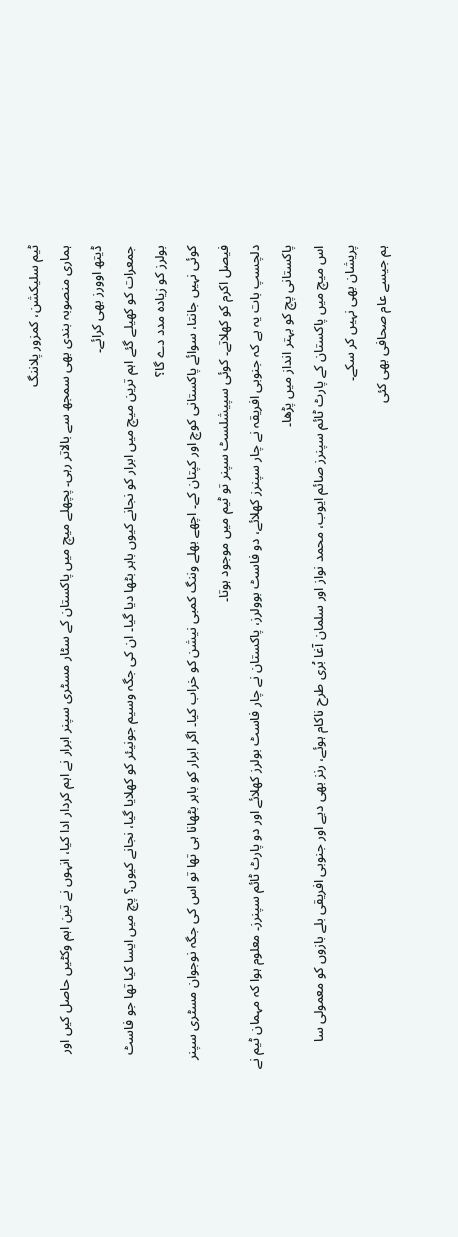ٹیم سلیکشن، کمزور پلاننگ
ہماری منصوبہ بندی بھی سمجھ سے بالاتر رہی۔ پچھلے میچ میں پاکستان کے سٹار مسٹری سپنر ابرار نے اہم کردار ادا کیا، انہوں نے تین اہم وکٹیں حاصل کیں اور ڈیتھ اوورز بھی کرائے۔
جمعرات کو کھیلے گئے اہم ترین میچ میں ابرار کو نجانے کیوں باہر بٹھا دیا گیا۔ ان کی جگہ وسیم جونیئر کو کھلایا گیا، نجانے کیوں؟ پچ میں ایسا کیا تھا جو فاسٹ بولرز کو زیادہ مدد دے گا؟
کوئی نہیں جانتا، سوائے پاکستانی کوچ اور کپتان کے۔ اچھے بھلے وننگ کمبی نیشن کو خراب کیا۔ اگر ابرار کو باہر بٹھانا ہی تھا تو اس کی جگہ نوجوان مسٹری سپنر فیصل اکرم کو کھلاتے۔ کوئی سپیشلسٹ سپنر تو ٹیم میں موجود ہوتا۔
دلچسپ بات یہ ہے کہ جنوبی افریقہ نے چار سپنرز کھلائے، دو فاسٹ بوولرز، پاکستان نے چار فاسٹ بولرز کھلائے اور دو پارٹ ٹائم سپنرز۔ معلوم ہوا کہ مہمان ٹیم نے پاکستانی پچ کو بہتر انداز میں پڑھا۔
اس میچ میں پاکستان کے پارٹ ٹائم سپنرز صائم ایوب، محمد نواز اور سلمان آغا بُری طرح ناکام ہوئے، رنز بھی دیے اور جنوبی افریقی بلے بازوں کو معمولی سا پریشان بھی نہیں کر سکے۔
ہم جیسے عام صحافی بھی کئی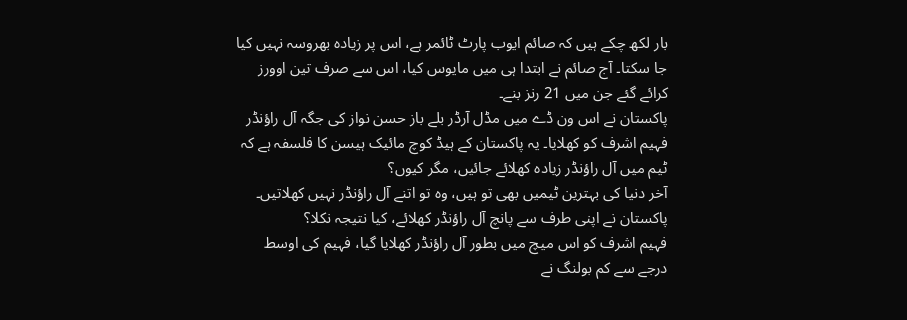بار لکھ چکے ہیں کہ صائم ایوب پارٹ ٹائمر ہے، اس پر زیادہ بھروسہ نہیں کیا جا سکتا۔ آج صائم نے ابتدا ہی میں مایوس کیا، اس سے صرف تین اوورز کرائے گئے جن میں 21 رنز بنے۔
پاکستان نے اس ون ڈے میں مڈل آرڈر بلے باز حسن نواز کی جگہ آل راؤنڈر فہیم اشرف کو کھلایا۔ یہ پاکستان کے ہیڈ کوچ مائیک ہیسن کا فلسفہ ہے کہ ٹیم میں آل راؤنڈر زیادہ کھلائے جائیں، مگر کیوں؟
آخر دنیا کی بہترین ٹیمیں بھی تو ہیں، وہ تو اتنے آل راؤنڈر نہیں کھلاتیں۔ پاکستان نے اپنی طرف سے پانچ آل راؤنڈر کھلائے، کیا نتیجہ نکلا؟
فہیم اشرف کو اس میچ میں بطور آل راؤنڈر کھلایا گیا، فہیم کی اوسط درجے سے کم بولنگ نے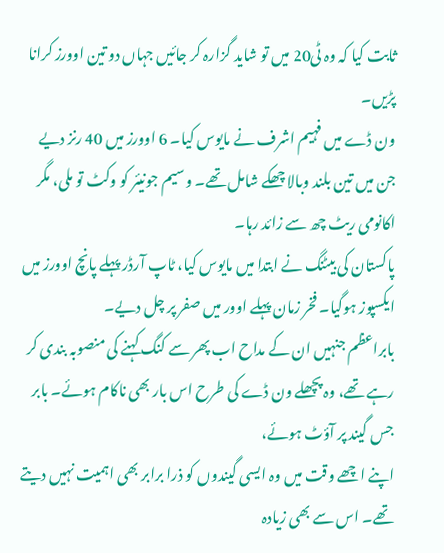ثابت کیا کہ وہ ٹی20 میں تو شاید گزارہ کر جائیں جہاں دو تین اوورز کرانا پڑیں۔
ون ڈے میں فہیم اشرف نے مایوس کیا۔ 6 اوورز میں 40 رنز دیے جن میں تین بلند وبالا چھکے شامل تھے۔ وسیم جونیئر کو وکٹ تو ملی، مگر اکانومی ریٹ چھ سے زائد رہا۔
پاکستان کی بیٹنگ نے ابتدا میں مایوس کیا، ٹاپ آرڈر پہلے پانچ اوورز میں ایکسپوز ہوگیا۔ فخر زمان پہلے اوور میں صفر پر چل دیے۔
بابراعظم جنہیں ان کے مداح اب پھر سے کنگ کہنے کی منصوبہ بندی کر رہے تھے، وہ پچھلے ون ڈے کی طرح اس بار بھی ناکام ہوئے۔ بابر جس گیند پر آؤٹ ہوئے،
اپنے اچھے وقت میں وہ ایسی گیندوں کو ذرا برابر بھی اہمیت نہیں دیتے تھے۔ اس سے بھی زیادہ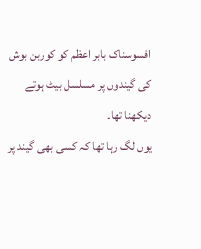افسوسناک بابر اعظم کو کوربن بوش کی گیندوں پر مسلسل بیٹ ہوتے دیکھنا تھا۔
یوں لگ رہا تھا کہ کسی بھی گیند پر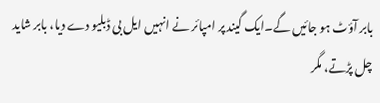بابر آؤٹ ہو جائیں گے۔ایک گیند پر امپائر نے انہیں ایل بی ڈبلیو دے دیا، بابر شاید چل پڑتے، مگر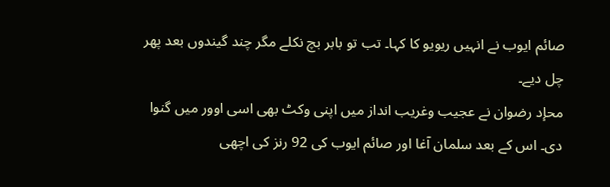صائم ایوب نے انہیں ریویو کا کہا۔ تب تو بابر بچ نکلے مگر چند گیندوں بعد پھر چل دیے۔
محإد رضوان نے عجیب وغریب انداز میں اپنی وکٹ بھی اسی اوور میں گنوا دی۔ اس کے بعد سلمان آغا اور صائم ایوب کی 92 رنز کی اچھی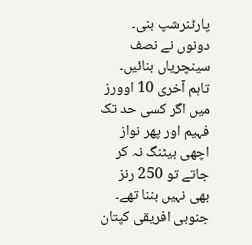پارٹنرشپ بنی۔ دونوں نے نصف سینچریاں بنائیں۔
تاہم آخری 10 اوورز میں اگر کسی حد تک فہیم اور پھر نواز اچھی بیٹنگ نہ کر جاتے تو 250 رنز بھی نہیں بننا تھے۔ جنوبی افریقی کپتان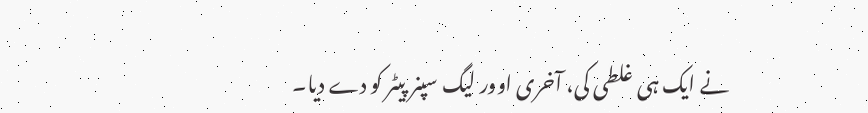نے ایک ہی غلطی کی، آخری اوور لیگ سپنر پیٹر کو دے دیا۔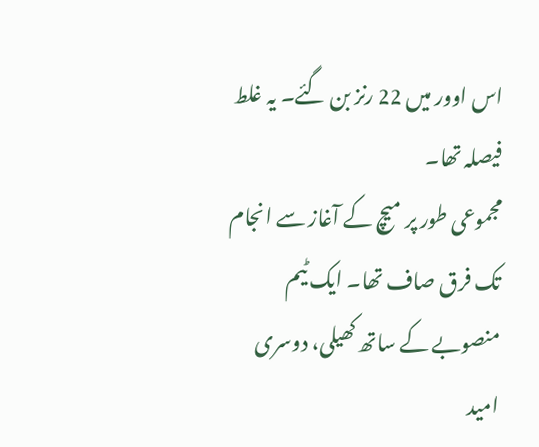اس اوور میں 22 رنز بن گئے۔ یہ غلط فیصلہ تھا۔
مجموعی طور پر میچ کے آغاز سے انجام تک فرق صاف تھا۔ ایک ٹیم منصوبے کے ساتھ کھیلی، دوسری امید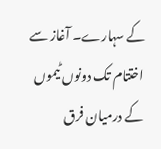کے سہارے۔ آغاز سے اختتام تک دونوں ٹیموں کے درمیان فرق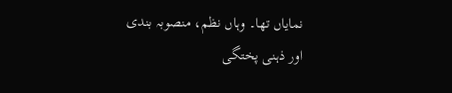نمایاں تھا۔ وہاں نظم، منصوبہ بندی اور ذہنی پختگی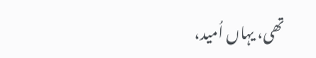تھی، یہاں اُمید،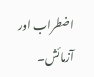اضطراب اور آزمائش۔